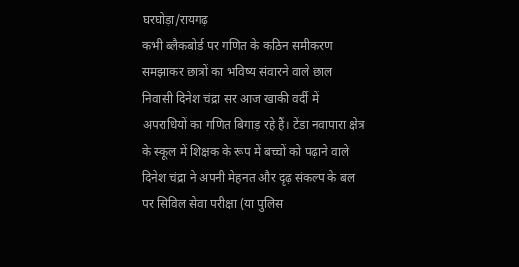घरघोड़ा/रायगढ़
कभी ब्लैकबोर्ड पर गणित के कठिन समीकरण समझाकर छात्रों का भविष्य संवारने वाले छाल निवासी दिनेश चंद्रा सर आज खाकी वर्दी में अपराधियों का गणित बिगाड़ रहे हैं। टेंडा नवापारा क्षेत्र के स्कूल में शिक्षक के रूप में बच्चों को पढ़ाने वाले दिनेश चंद्रा ने अपनी मेहनत और दृढ़ संकल्प के बल पर सिविल सेवा परीक्षा (या पुलिस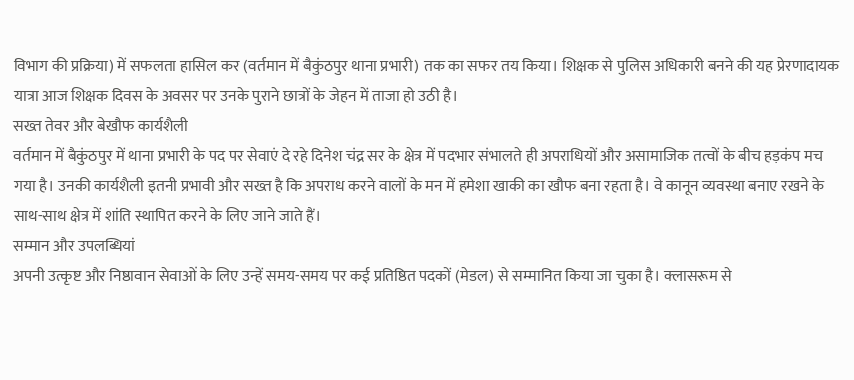विभाग की प्रक्रिया) में सफलता हासिल कर (वर्तमान में बैकुंठपुर थाना प्रभारी) तक का सफर तय किया। शिक्षक से पुलिस अधिकारी बनने की यह प्रेरणादायक यात्रा आज शिक्षक दिवस के अवसर पर उनके पुराने छात्रों के जेहन में ताजा हो उठी है।
सख्त तेवर और बेखौफ कार्यशैली
वर्तमान में बैकुंठपुर में थाना प्रभारी के पद पर सेवाएं दे रहे दिनेश चंद्र सर के क्षेत्र में पदभार संभालते ही अपराधियों और असामाजिक तत्वों के बीच हड़कंप मच गया है। उनकी कार्यशैली इतनी प्रभावी और सख्त है कि अपराध करने वालों के मन में हमेशा खाकी का खौफ बना रहता है। वे कानून व्यवस्था बनाए रखने के साथ-साथ क्षेत्र में शांति स्थापित करने के लिए जाने जाते हैं।
सम्मान और उपलब्धियां
अपनी उत्कृष्ट और निष्ठावान सेवाओं के लिए उन्हें समय-समय पर कई प्रतिष्ठित पदकों (मेडल) से सम्मानित किया जा चुका है। क्लासरूम से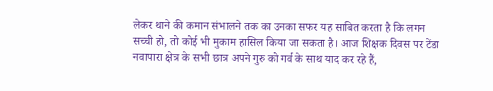लेकर थाने की कमान संभालने तक का उनका सफर यह साबित करता है कि लगन सच्ची हो, तो कोई भी मुकाम हासिल किया जा सकता है। आज शिक्षक दिवस पर टेंडा नवापारा क्षेत्र के सभी छात्र अपने गुरु को गर्व के साथ याद कर रहे हैं,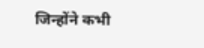जिन्होंने कभी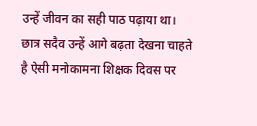उन्हें जीवन का सही पाठ पढ़ाया था।
छात्र सदैव उन्हें आगे बढ़ता देखना चाहते है ऐसी मनोकामना शिक्षक दिवस पर